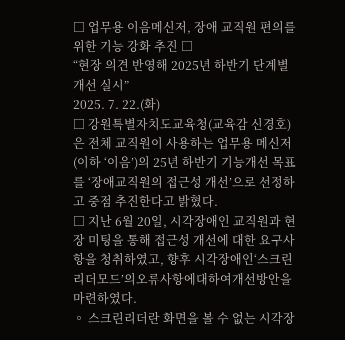□ 업무용 이음메신저, 장애 교직원 편의를 위한 기능 강화 추진 □
“현장 의견 반영해 2025년 하반기 단계별 개선 실시”
2025. 7. 22.(화)
□ 강원특별자치도교육청(교육감 신경호)은 전체 교직원이 사용하는 업무용 메신저(이하 ‘이음’)의 25년 하반기 기능개선 목표를 ‘장애교직원의 접근성 개선’으로 선정하고 중점 추진한다고 밝혔다.
□ 지난 6월 20일, 시각장애인 교직원과 현장 미팅을 통해 접근성 개선에 대한 요구사항을 청취하였고, 향후 시각장애인‘스크린리더모드’의오류사항에대하여개선방안을마련하였다.
◦ 스크린리더란 화면을 볼 수 없는 시각장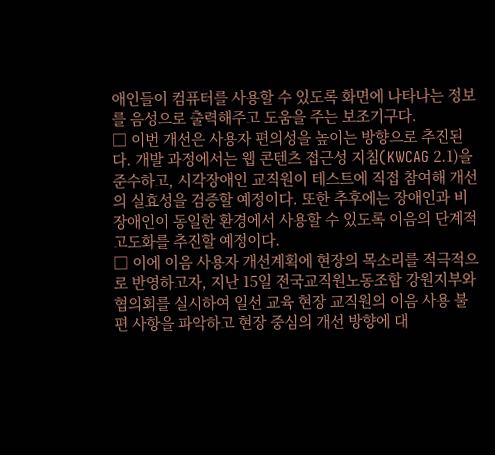애인들이 컴퓨터를 사용할 수 있도록 화면에 나타나는 정보를 음성으로 출력해주고 도움을 주는 보조기구다.
□ 이번 개선은 사용자 편의성을 높이는 방향으로 추진된다. 개발 과정에서는 웹 콘텐츠 접근성 지침(KWCAG 2.1)을 준수하고, 시각장애인 교직원이 테스트에 직접 참여해 개선의 실효성을 검증할 예정이다. 또한 추후에는 장애인과 비장애인이 동일한 환경에서 사용할 수 있도록 이음의 단계적 고도화를 추진할 예정이다.
□ 이에 이음 사용자 개선계획에 현장의 목소리를 적극적으로 반영하고자, 지난 15일 전국교직원노동조합 강원지부와 협의회를 실시하여 일선 교육 현장 교직원의 이음 사용 불편 사항을 파악하고 현장 중심의 개선 방향에 대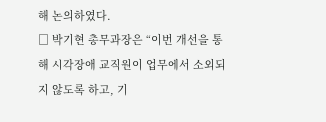해 논의하였다.
□ 박기현 총무과장은 “이번 개선을 통해 시각장애 교직원이 업무에서 소외되지 않도록 하고, 기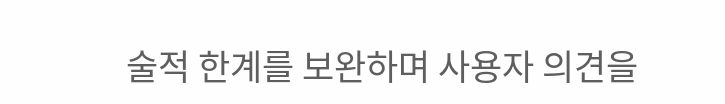술적 한계를 보완하며 사용자 의견을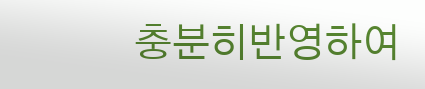충분히반영하여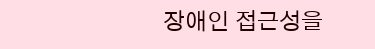장애인 접근성을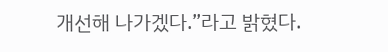개선해 나가겠다.”라고 밝혔다.